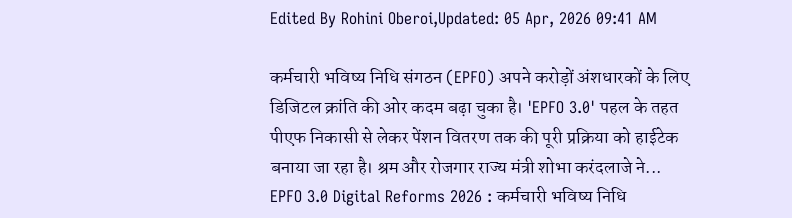Edited By Rohini Oberoi,Updated: 05 Apr, 2026 09:41 AM

कर्मचारी भविष्य निधि संगठन (EPFO) अपने करोड़ों अंशधारकों के लिए डिजिटल क्रांति की ओर कदम बढ़ा चुका है। 'EPFO 3.0' पहल के तहत पीएफ निकासी से लेकर पेंशन वितरण तक की पूरी प्रक्रिया को हाईटेक बनाया जा रहा है। श्रम और रोजगार राज्य मंत्री शोभा करंदलाजे ने...
EPFO 3.0 Digital Reforms 2026 : कर्मचारी भविष्य निधि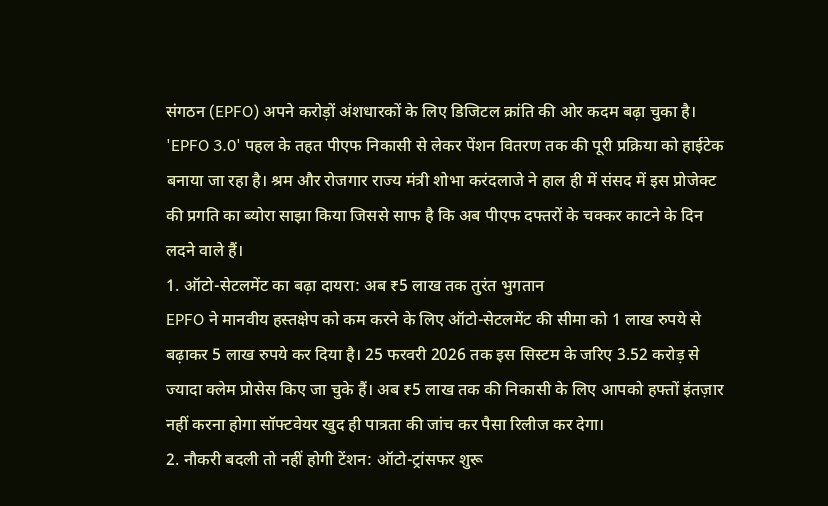संगठन (EPFO) अपने करोड़ों अंशधारकों के लिए डिजिटल क्रांति की ओर कदम बढ़ा चुका है। 'EPFO 3.0' पहल के तहत पीएफ निकासी से लेकर पेंशन वितरण तक की पूरी प्रक्रिया को हाईटेक बनाया जा रहा है। श्रम और रोजगार राज्य मंत्री शोभा करंदलाजे ने हाल ही में संसद में इस प्रोजेक्ट की प्रगति का ब्योरा साझा किया जिससे साफ है कि अब पीएफ दफ्तरों के चक्कर काटने के दिन लदने वाले हैं।
1. ऑटो-सेटलमेंट का बढ़ा दायरा: अब ₹5 लाख तक तुरंत भुगतान
EPFO ने मानवीय हस्तक्षेप को कम करने के लिए ऑटो-सेटलमेंट की सीमा को 1 लाख रुपये से बढ़ाकर 5 लाख रुपये कर दिया है। 25 फरवरी 2026 तक इस सिस्टम के जरिए 3.52 करोड़ से ज्यादा क्लेम प्रोसेस किए जा चुके हैं। अब ₹5 लाख तक की निकासी के लिए आपको हफ्तों इंतज़ार नहीं करना होगा सॉफ्टवेयर खुद ही पात्रता की जांच कर पैसा रिलीज कर देगा।
2. नौकरी बदली तो नहीं होगी टेंशन: ऑटो-ट्रांसफर शुरू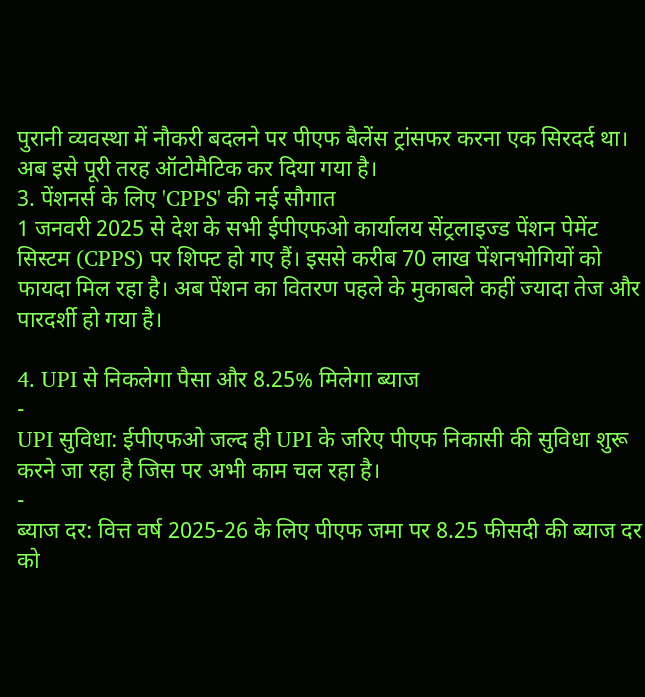पुरानी व्यवस्था में नौकरी बदलने पर पीएफ बैलेंस ट्रांसफर करना एक सिरदर्द था। अब इसे पूरी तरह ऑटोमैटिक कर दिया गया है।
3. पेंशनर्स के लिए 'CPPS' की नई सौगात
1 जनवरी 2025 से देश के सभी ईपीएफओ कार्यालय सेंट्रलाइज्ड पेंशन पेमेंट सिस्टम (CPPS) पर शिफ्ट हो गए हैं। इससे करीब 70 लाख पेंशनभोगियों को फायदा मिल रहा है। अब पेंशन का वितरण पहले के मुकाबले कहीं ज्यादा तेज और पारदर्शी हो गया है।

4. UPI से निकलेगा पैसा और 8.25% मिलेगा ब्याज
-
UPI सुविधा: ईपीएफओ जल्द ही UPI के जरिए पीएफ निकासी की सुविधा शुरू करने जा रहा है जिस पर अभी काम चल रहा है।
-
ब्याज दर: वित्त वर्ष 2025-26 के लिए पीएफ जमा पर 8.25 फीसदी की ब्याज दर को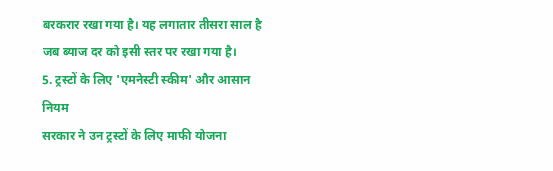बरकरार रखा गया है। यह लगातार तीसरा साल है जब ब्याज दर को इसी स्तर पर रखा गया है।
5. ट्रस्टों के लिए 'एमनेस्टी स्कीम' और आसान नियम
सरकार ने उन ट्रस्टों के लिए माफी योजना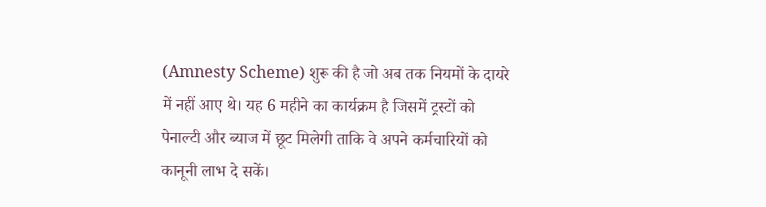(Amnesty Scheme) शुरू की है जो अब तक नियमों के दायरे में नहीं आए थे। यह 6 महीने का कार्यक्रम है जिसमें ट्रस्टों को पेनाल्टी और ब्याज में छूट मिलेगी ताकि वे अपने कर्मचारियों को कानूनी लाभ दे सकें।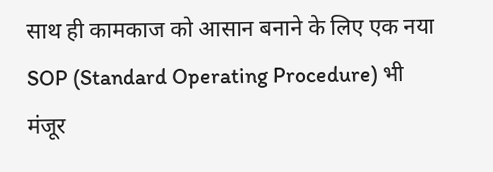साथ ही कामकाज को आसान बनाने के लिए एक नया SOP (Standard Operating Procedure) भी मंजूर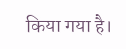किया गया है।